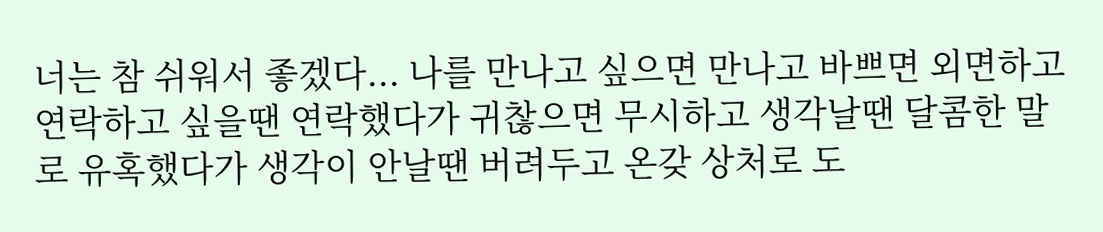너는 참 쉬워서 좋겠다... 나를 만나고 싶으면 만나고 바쁘면 외면하고 연락하고 싶을땐 연락했다가 귀찮으면 무시하고 생각날땐 달콤한 말로 유혹했다가 생각이 안날땐 버려두고 온갖 상처로 도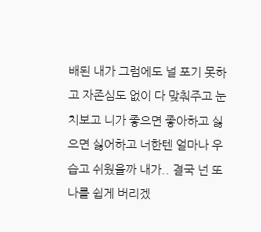배된 내가 그럼에도 널 포기 못하고 자존심도 없이 다 맞춰주고 눈치보고 니가 좋으면 좋아하고 싫으면 싫어하고 너한텐 얼마나 우습고 쉬웠을까 내가.. 결국 넌 또 나를 쉽게 버리겠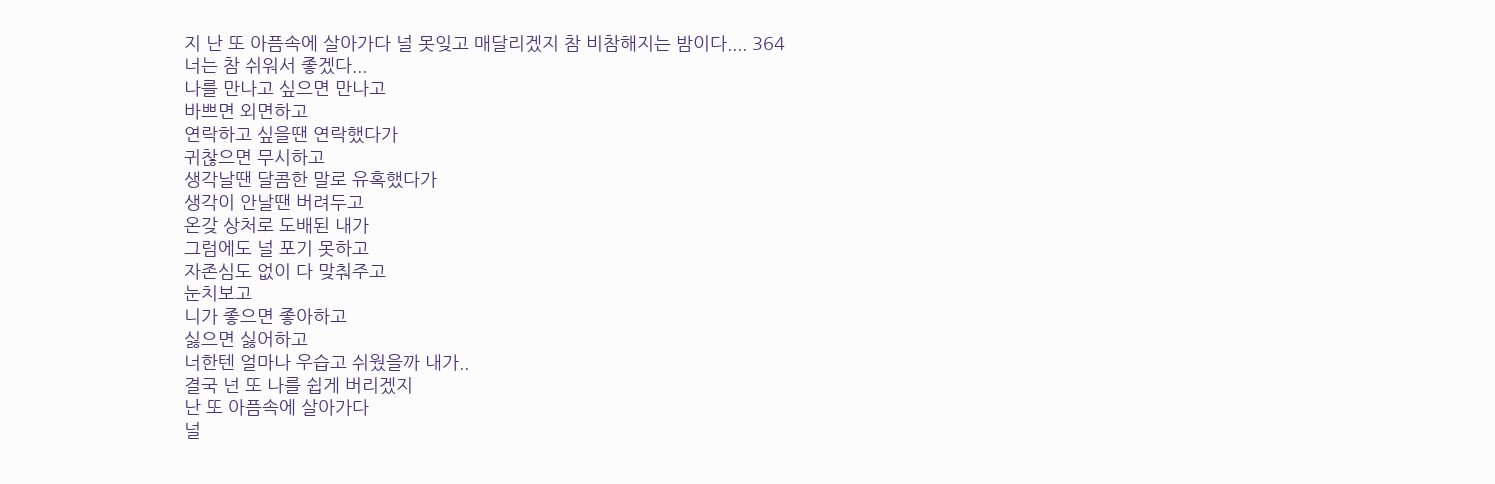지 난 또 아픔속에 살아가다 널 못잊고 매달리겠지 참 비참해지는 밤이다.... 364
너는 참 쉬워서 좋겠다...
나를 만나고 싶으면 만나고
바쁘면 외면하고
연락하고 싶을땐 연락했다가
귀찮으면 무시하고
생각날땐 달콤한 말로 유혹했다가
생각이 안날땐 버려두고
온갖 상처로 도배된 내가
그럼에도 널 포기 못하고
자존심도 없이 다 맞춰주고
눈치보고
니가 좋으면 좋아하고
싫으면 싫어하고
너한텐 얼마나 우습고 쉬웠을까 내가..
결국 넌 또 나를 쉽게 버리겠지
난 또 아픔속에 살아가다
널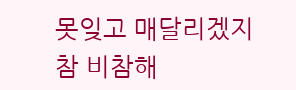못잊고 매달리겠지
참 비참해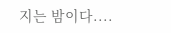지는 밤이다....